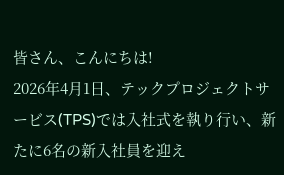皆さん、こんにちは!
2026年4月1日、テックプロジェクトサービス(TPS)では入社式を執り行い、新たに6名の新入社員を迎え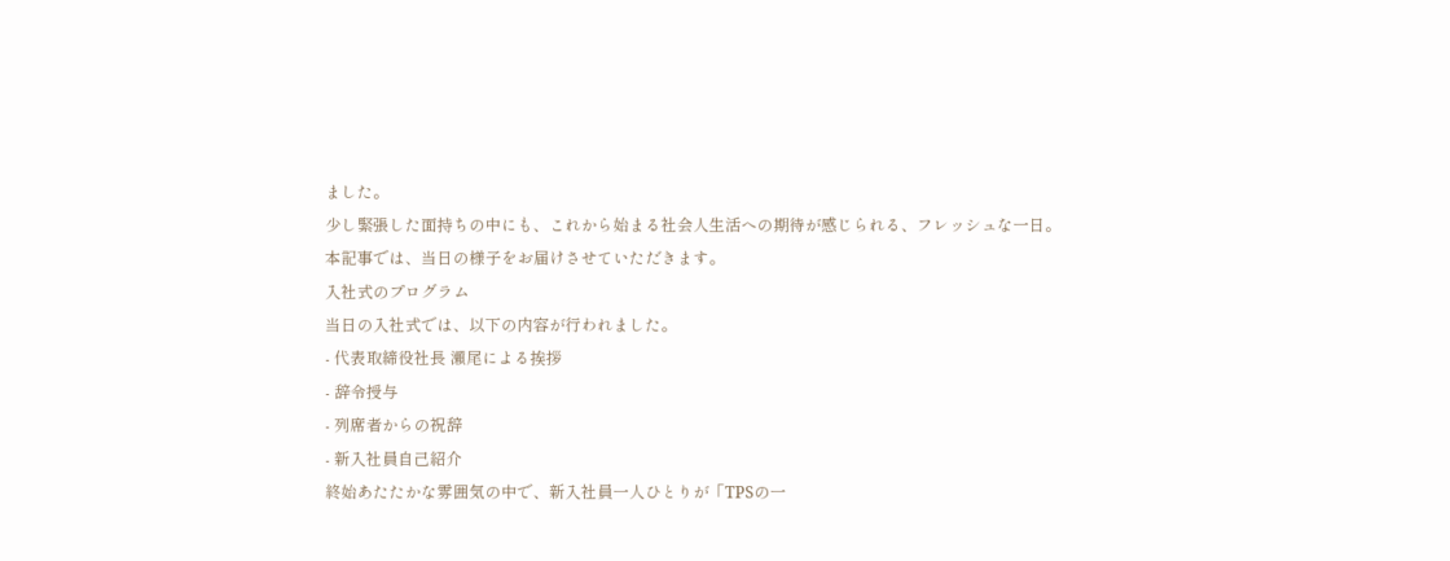ました。
少し緊張した面持ちの中にも、これから始まる社会人生活への期待が感じられる、フレッシュな一日。
本記事では、当日の様子をお届けさせていただきます。
入社式のプログラム
当日の入社式では、以下の内容が行われました。
- 代表取締役社長 瀬尾による挨拶
- 辞令授与
- 列席者からの祝辞
- 新入社員自己紹介
終始あたたかな雰囲気の中で、新入社員一人ひとりが「TPSの一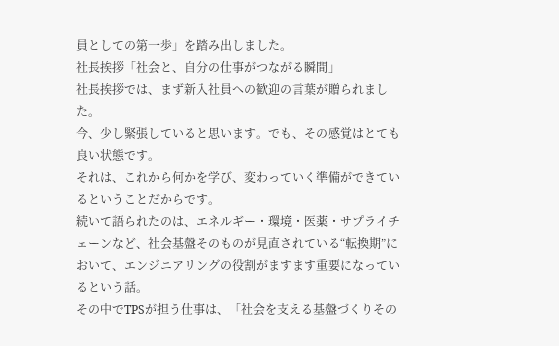員としての第一歩」を踏み出しました。
社長挨拶「社会と、自分の仕事がつながる瞬間」
社長挨拶では、まず新入社員への歓迎の言葉が贈られました。
今、少し緊張していると思います。でも、その感覚はとても良い状態です。
それは、これから何かを学び、変わっていく準備ができているということだからです。
続いて語られたのは、エネルギー・環境・医薬・サプライチェーンなど、社会基盤そのものが見直されている“転換期”において、エンジニアリングの役割がますます重要になっているという話。
その中でTPSが担う仕事は、「社会を支える基盤づくりその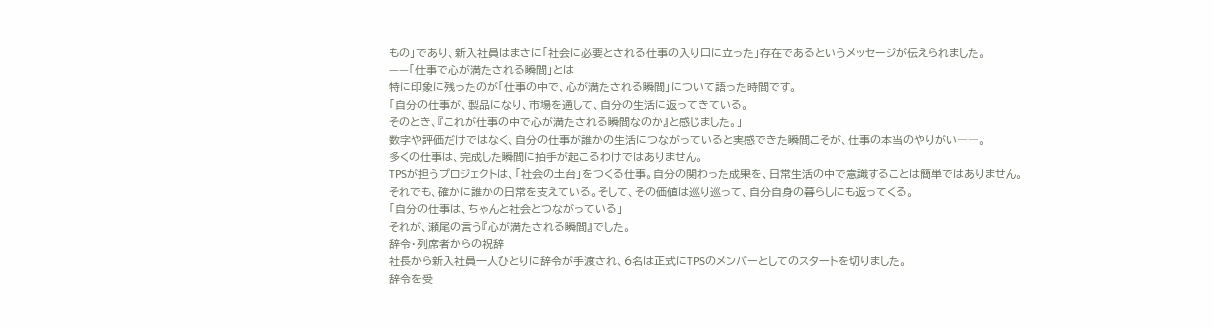もの」であり、新入社員はまさに「社会に必要とされる仕事の入り口に立った」存在であるというメッセージが伝えられました。
——「仕事で心が満たされる瞬間」とは
特に印象に残ったのが「仕事の中で、心が満たされる瞬間」について語った時間です。
「自分の仕事が、製品になり、市場を通して、自分の生活に返ってきている。
そのとき、『これが仕事の中で心が満たされる瞬間なのか』と感じました。」
数字や評価だけではなく、自分の仕事が誰かの生活につながっていると実感できた瞬間こそが、仕事の本当のやりがい――。
多くの仕事は、完成した瞬間に拍手が起こるわけではありません。
TPSが担うプロジェクトは、「社会の土台」をつくる仕事。自分の関わった成果を、日常生活の中で意識することは簡単ではありません。
それでも、確かに誰かの日常を支えている。そして、その価値は巡り巡って、自分自身の暮らしにも返ってくる。
「自分の仕事は、ちゃんと社会とつながっている」
それが、瀬尾の言う『心が満たされる瞬間』でした。
辞令・列席者からの祝辞
社長から新入社員一人ひとりに辞令が手渡され、6名は正式にTPSのメンバーとしてのスタートを切りました。
辞令を受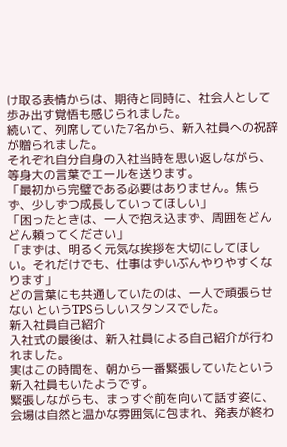け取る表情からは、期待と同時に、社会人として歩み出す覚悟も感じられました。
続いて、列席していた7名から、新入社員への祝辞が贈られました。
それぞれ自分自身の入社当時を思い返しながら、等身大の言葉でエールを送ります。
「最初から完璧である必要はありません。焦らず、少しずつ成長していってほしい」
「困ったときは、一人で抱え込まず、周囲をどんどん頼ってください」
「まずは、明るく元気な挨拶を大切にしてほしい。それだけでも、仕事はずいぶんやりやすくなります」
どの言葉にも共通していたのは、一人で頑張らせない というTPSらしいスタンスでした。
新入社員自己紹介
入社式の最後は、新入社員による自己紹介が行われました。
実はこの時間を、朝から一番緊張していたという新入社員もいたようです。
緊張しながらも、まっすぐ前を向いて話す姿に、会場は自然と温かな雰囲気に包まれ、発表が終わ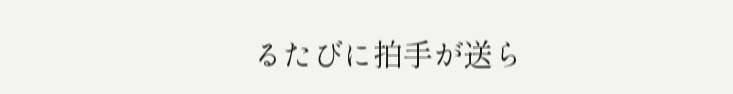るたびに拍手が送ら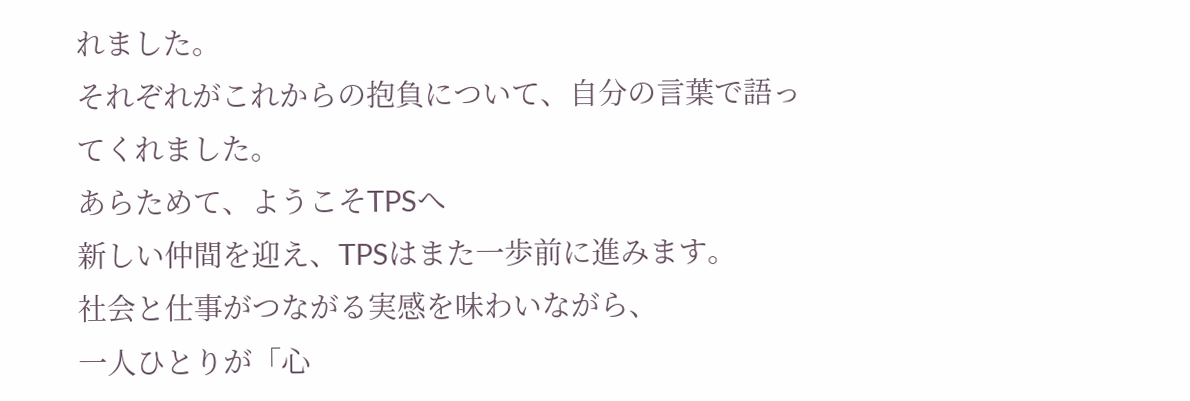れました。
それぞれがこれからの抱負について、自分の言葉で語ってくれました。
あらためて、ようこそTPSへ
新しい仲間を迎え、TPSはまた一歩前に進みます。
社会と仕事がつながる実感を味わいながら、
一人ひとりが「心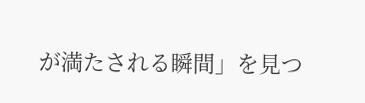が満たされる瞬間」を見つ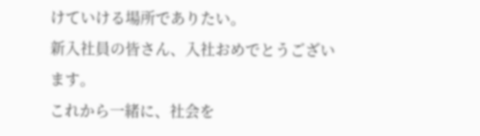けていける場所でありたい。
新入社員の皆さん、入社おめでとうございます。
これから一緒に、社会を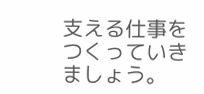支える仕事をつくっていきましょう。